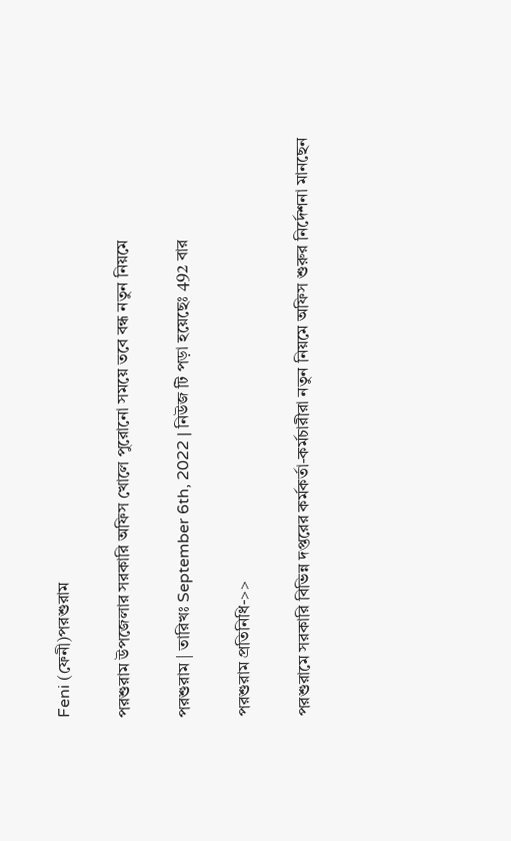Feni (ফেনী)পরশুরাম

পরশুরাম উপজেলার সরকারি অফিস খোলে পুরোনো সময়ে তবে বন্ধ নতুন নিয়মে

পরশুরাম | তারিখঃ September 6th, 2022 | নিউজ টি পড়া হয়েছেঃ 492 বার

পরশুরাম প্রতিনিধি->>

পরশুরামে সরকারি বিভিন্ন দপ্তরের কর্মকর্তা-কর্মচারীরা নতুন নিয়মে অফিস শুরুর নির্দেশনা মানছেন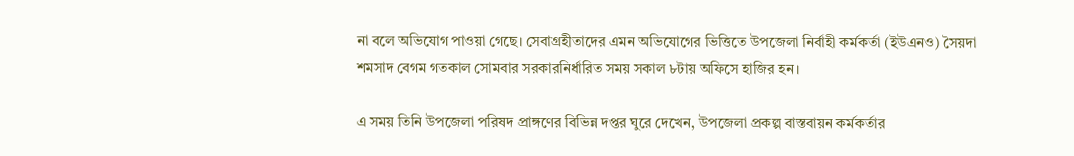না বলে অভিযোগ পাওয়া গেছে। সেবাগ্রহীতাদের এমন অভিযোগের ভিত্তিতে উপজেলা নির্বাহী কর্মকর্তা (ইউএনও) সৈয়দা শমসাদ বেগম গতকাল সোমবার সরকারনির্ধারিত সময় সকাল ৮টায় অফিসে হাজির হন।

এ সময় তিনি উপজেলা পরিষদ প্রাঙ্গণের বিভিন্ন দপ্তর ঘুরে দেখেন, উপজেলা প্রকল্প বাস্তবায়ন কর্মকর্তার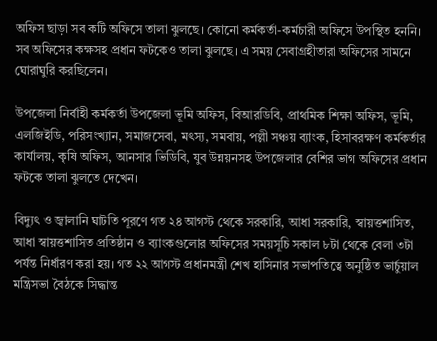অফিস ছাড়া সব কটি অফিসে তালা ঝুলছে। কোনো কর্মকর্তা-কর্মচারী অফিসে উপস্থিত হননি। সব অফিসের কক্ষসহ প্রধান ফটকেও তালা ঝুলছে। এ সময় সেবাগ্রহীতারা অফিসের সামনে ঘোরাঘুরি করছিলেন।

উপজেলা নির্বাহী কর্মকর্তা উপজেলা ভূমি অফিস, বিআরডিবি, প্রাথমিক শিক্ষা অফিস, ভূমি, এলজিইডি, পরিসংখ্যান, সমাজসেবা, মৎস্য, সমবায়, পল্লী সঞ্চয় ব্যাংক, হিসাবরক্ষণ কর্মকর্তার কার্যালয়, কৃষি অফিস, আনসার ভিডিবি, যুব উন্নয়নসহ উপজেলার বেশির ভাগ অফিসের প্রধান ফটকে তালা ঝুলতে দেখেন।

বিদ্যুৎ ও জ্বালানি ঘাটতি পূরণে গত ২৪ আগস্ট থেকে সরকারি, আধা সরকারি, স্বায়ত্তশাসিত, আধা স্বায়ত্তশাসিত প্রতিষ্ঠান ও ব্যাংকগুলোর অফিসের সময়সূচি সকাল ৮টা থেকে বেলা ৩টা পর্যন্ত নির্ধারণ করা হয়। গত ২২ আগস্ট প্রধানমন্ত্রী শেখ হাসিনার সভাপতিত্বে অনুষ্ঠিত ভার্চুয়াল মন্ত্রিসভা বৈঠকে সিদ্ধান্ত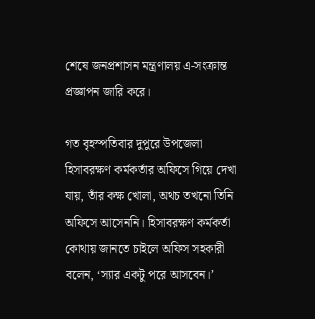শেষে জনপ্রশাসন মন্ত্রণালয় এ-সংক্রান্ত প্রজ্ঞাপন জারি করে।

গত বৃহস্পতিবার দুপুরে উপজেলা হিসাবরক্ষণ কর্মকর্তার অফিসে গিয়ে দেখা যায়, তাঁর কক্ষ খোলা, অথচ তখনো তিনি অফিসে আসেননি। হিসাবরক্ষণ কর্মকর্তা কোথায় জানতে চাইলে অফিস সহকারী বলেন, ‘স্যার একটু পরে আসবেন।’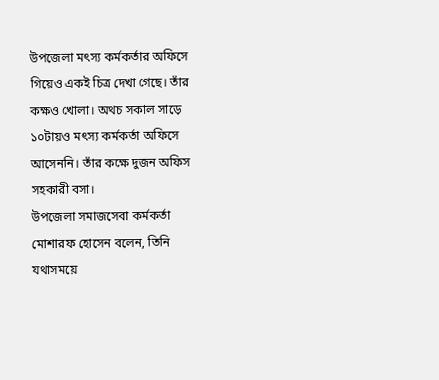উপজেলা মৎস্য কর্মকর্তার অফিসে গিয়েও একই চিত্র দেখা গেছে। তাঁর কক্ষও খোলা। অথচ সকাল সাড়ে ১০টায়ও মৎস্য কর্মকর্তা অফিসে আসেননি। তাঁর কক্ষে দুজন অফিস সহকারী বসা।
উপজেলা সমাজসেবা কর্মকর্তা মোশারফ হোসেন বলেন, তিনি যথাসময়ে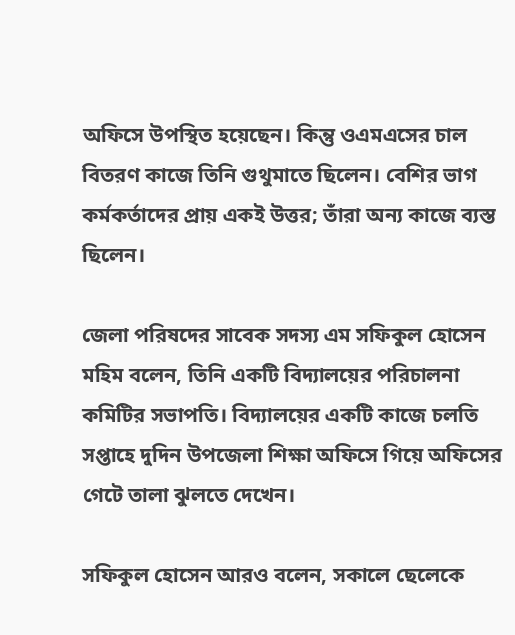অফিসে উপস্থিত হয়েছেন। কিন্তু ওএমএসের চাল বিতরণ কাজে তিনি গুথুমাতে ছিলেন। বেশির ভাগ কর্মকর্তাদের প্রায় একই উত্তর; তাঁরা অন্য কাজে ব্যস্ত ছিলেন।

জেলা পরিষদের সাবেক সদস্য এম সফিকুল হোসেন মহিম বলেন, তিনি একটি বিদ্যালয়ের পরিচালনা কমিটির সভাপতি। বিদ্যালয়ের একটি কাজে চলতি সপ্তাহে দুদিন উপজেলা শিক্ষা অফিসে গিয়ে অফিসের গেটে তালা ঝুলতে দেখেন।

সফিকুল হোসেন আরও বলেন, সকালে ছেলেকে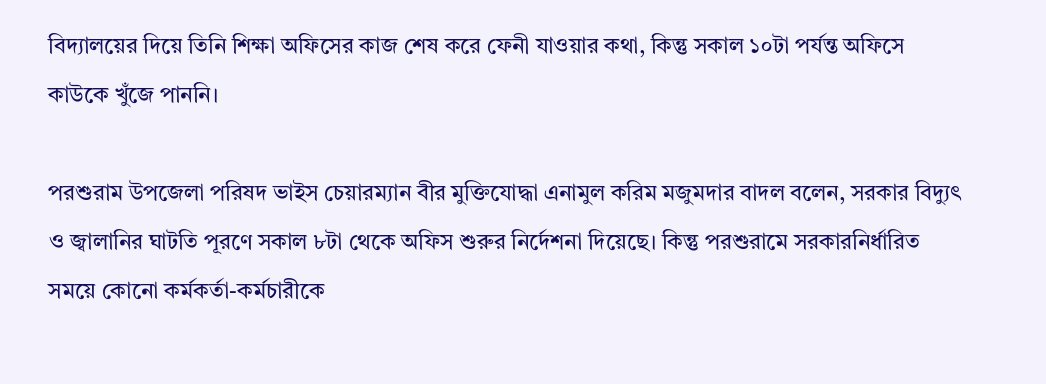বিদ্যালয়ের দিয়ে তিনি শিক্ষা অফিসের কাজ শেষ করে ফেনী যাওয়ার কথা, কিন্তু সকাল ১০টা পর্যন্ত অফিসে কাউকে খুঁজে পাননি।

পরশুরাম উপজেলা পরিষদ ভাইস চেয়ারম্যান বীর মুক্তিযোদ্ধা এনামুল করিম মজুমদার বাদল বলেন, সরকার বিদ্যুৎ ও জ্বালানির ঘাটতি পূরণে সকাল ৮টা থেকে অফিস শুরুর নির্দেশনা দিয়েছে। কিন্তু পরশুরামে সরকারনির্ধারিত সময়ে কোনো কর্মকর্তা-কর্মচারীকে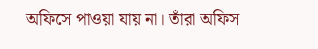অফিসে পাওয়া যায় না। তাঁরা অফিস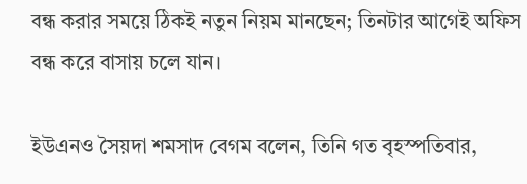বন্ধ করার সময়ে ঠিকই নতুন নিয়ম মানছেন; তিনটার আগেই অফিস বন্ধ করে বাসায় চলে যান।

ইউএনও সৈয়দা শমসাদ বেগম বলেন, তিনি গত বৃহস্পতিবার,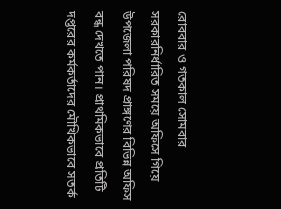রোববার ও গতকাল সোমবার সরকারনির্ধারিত সময়ে অফিসে গিয়ে উপজেলা পরিষদ প্রাঙ্গণের বিভিন্ন অফিস বন্ধ দেখতে পান। প্রাথমিকভাবে প্রতিটি দপ্তরের কর্মকর্তাদের মৌখিকভাবে সতর্ক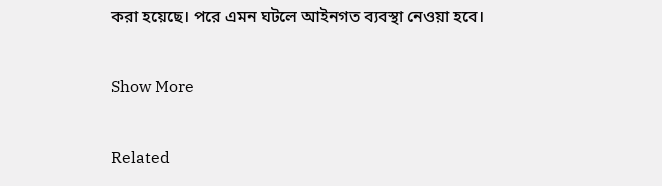করা হয়েছে। পরে এমন ঘটলে আইনগত ব্যবস্থা নেওয়া হবে।

Show More

Related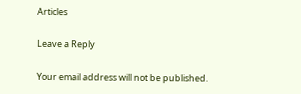Articles

Leave a Reply

Your email address will not be published.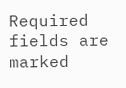Required fields are marked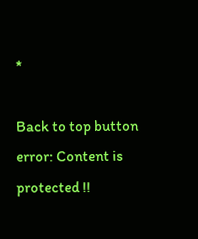*

Back to top button
error: Content is protected !!